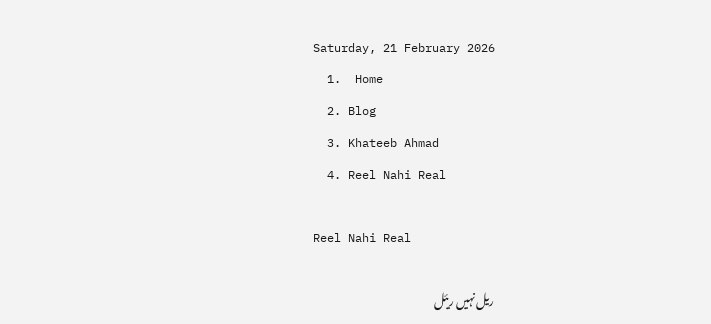Saturday, 21 February 2026
  1.  Home
  2. Blog
  3. Khateeb Ahmad
  4. Reel Nahi Real

Reel Nahi Real

ریل نہیں ریئل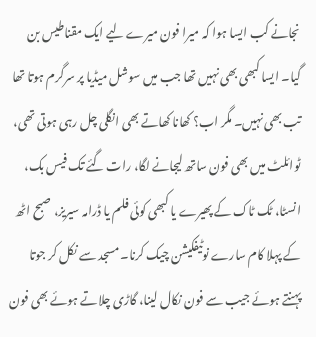نجانے کب ایسا ہوا کہ میرا فون میرے لیے ایک مقناطیس بن گیا۔ ایسا کبھی بھی نہیں تھا جب میں سوشل میڈیا پر سرگرم ہوتا تھا تب بھی نہیں۔ مگر اب؟ کھانا کھاتے بھی انگلی چل رہی ہوتی تھی، ٹوائلٹ میں بھی فون ساتھ لیجانے لگا، رات گئے تک فیس بک، انسٹا، ٹک ٹاک کے پھیرے یا کبھی کوئی فلم یا ڈرامہ سیریز، صبح اٹھ کے پہلا کام سارے نوٹیفکیشن چیک کرنا۔ مسجد سے نکل کر جوتا پہنتے ہوئے جیب سے فون نکال لینا، گاڑی چلاتے ہوئے بھی فون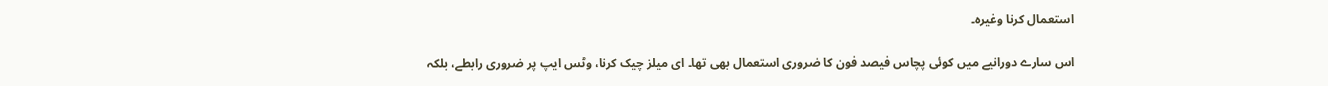استعمال کرنا وغیرہ۔

اس سارے دورانیے میں کوئی پچاس فیصد فون کا ضروری استعمال بھی تھا۔ ای میلز چیک کرنا، وٹس ایپ پر ضروری رابطے، بلکہ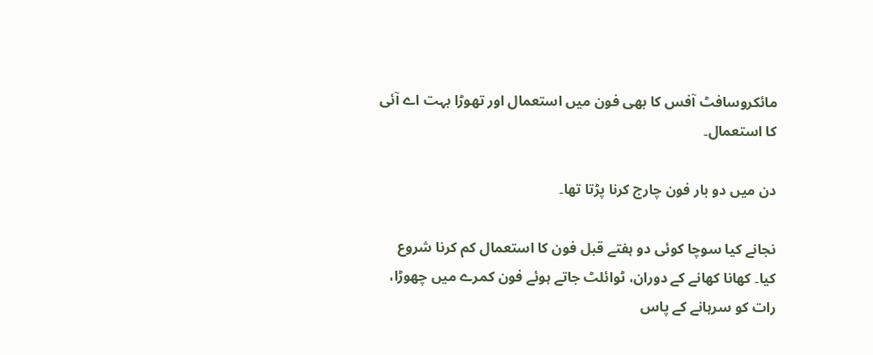مائکروسافٹ آفس کا بھی فون میں استعمال اور تھوڑا بہت اے آئی کا استعمال۔

دن میں دو بار فون چارج کرنا پڑتا تھا۔

نجانے کیا سوچا کوئی دو ہفتے قبل فون کا استعمال کم کرنا شروع کیا۔ کھانا کھانے کے دوران، ٹوائلٹ جاتے ہوئے فون کمرے میں چھوڑا، رات کو سرہانے کے پاس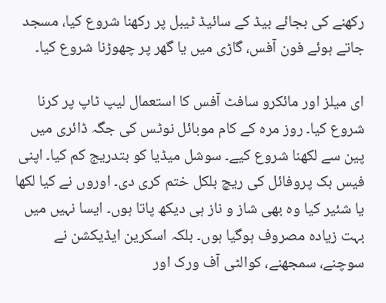رکھنے کی بجائے بیڈ کے سائیڈ ٹیبل پر رکھنا شروع کیا، مسجد جاتے ہوئے فون آفس، گاڑی میں یا گھر پر چھوڑنا شروع کیا۔

ای میلز اور مائکرو سافٹ آفس کا استعمال لیپ ٹاپ پر کرنا شروع کیا۔ روز مرہ کے کام موبائل نوٹس کی جگہ ڈائری میں پین سے لکھنا شروع کیے۔ سوشل میڈیا کو بتدریج کم کیا۔ اپنی فیس بک پروفائل کی ریچ بلکل ختم کری دی۔ اوروں نے کیا لکھا یا شئیر کیا وہ بھی شاز و ناز ہی دیکھ پاتا ہوں۔ ایسا نہیں میں بہت زیادہ مصروف ہوگیا ہوں۔ بلکہ اسکرین ایڈیکشن نے سوچنے، سمجھنے، کوالٹی آف ورک اور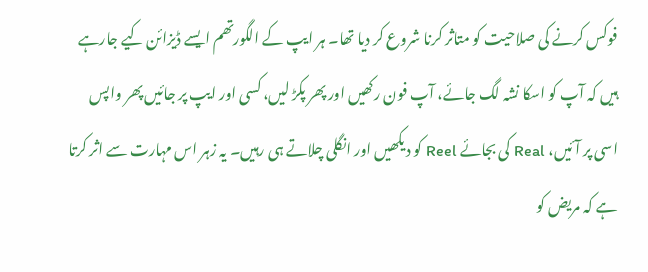فوکس کرنے کی صلاحیت کو متاثر کرنا شروع کر دیا تھا۔ ہر ایپ کے الگورتھم ایسے ڈیزائن کیے جارہے ہیں کہ آپ کو اسکا نشہ لگ جائے، آپ فون رکھیں اور پھر پکڑ لیں، کسی اور ایپ پر جائیں پھر واپس اسی پر آئیں، Real کی بجائے Reel کو دیکھیں اور انگلی چلاتے ہی رہیں۔ یہ زہر اس مہارت سے اثر کرتا ہے کہ مریض کو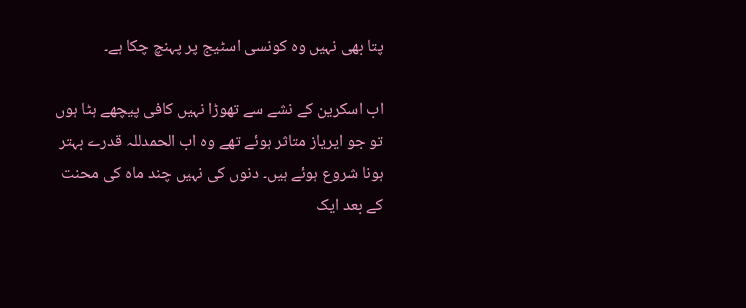پتا بھی نہیں وہ کونسی اسٹیج پر پہنچ چکا ہے۔

اب اسکرین کے نشے سے تھوڑا نہیں کافی پیچھے ہٹا ہوں تو جو ایریاز متاثر ہوئے تھے وہ اب الحمدللہ قدرے بہتر ہونا شروع ہوئے ہیں۔ دنوں کی نہیں چند ماہ کی محنت کے بعد ایک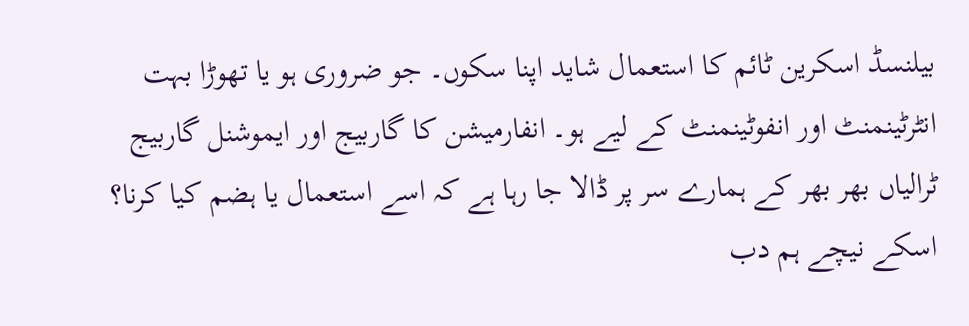بیلنسڈ اسکرین ٹائم کا استعمال شاید اپنا سکوں۔ جو ضروری ہو یا تھوڑا بہت انٹرٹینمنٹ اور انفوٹینمنٹ کے لیے ہو۔ انفارمیشن کا گاربیج اور ایموشنل گاربیج ٹرالیاں بھر بھر کے ہمارے سر پر ڈالا جا رہا ہے کہ اسے استعمال یا ہضم کیا کرنا؟ اسکے نیچے ہم دب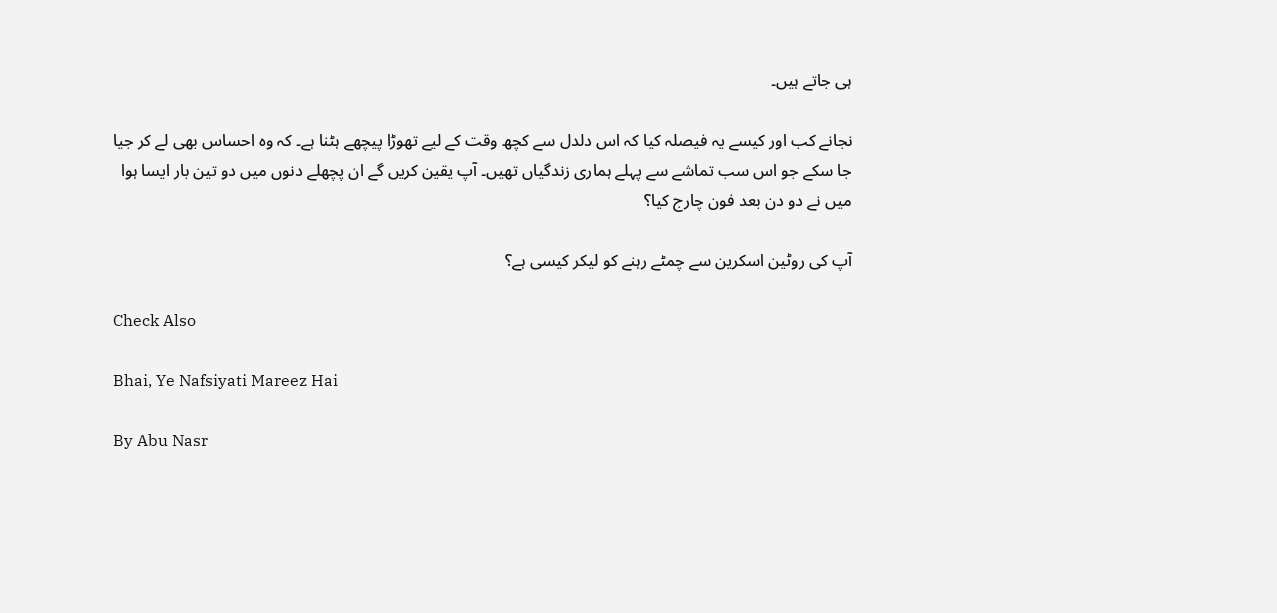ہی جاتے ہیں۔

نجانے کب اور کیسے یہ فیصلہ کیا کہ اس دلدل سے کچھ وقت کے لیے تھوڑا پیچھے ہٹنا ہے۔ کہ وہ احساس بھی لے کر جیا جا سکے جو اس سب تماشے سے پہلے ہماری زندگیاں تھیں۔ آپ یقین کریں گے ان پچھلے دنوں میں دو تین بار ایسا ہوا میں نے دو دن بعد فون چارج کیا؟

آپ کی روٹین اسکرین سے چمٹے رہنے کو لیکر کیسی ہے؟

Check Also

Bhai, Ye Nafsiyati Mareez Hai

By Abu Nasr